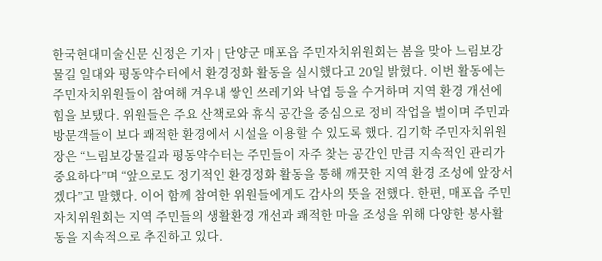한국현대미술신문 신정은 기자 | 단양군 매포읍 주민자치위원회는 봄을 맞아 느림보강물길 일대와 평동약수터에서 환경정화 활동을 실시했다고 20일 밝혔다. 이번 활동에는 주민자치위원들이 참여해 겨우내 쌓인 쓰레기와 낙엽 등을 수거하며 지역 환경 개선에 힘을 보탰다. 위원들은 주요 산책로와 휴식 공간을 중심으로 정비 작업을 벌이며 주민과 방문객들이 보다 쾌적한 환경에서 시설을 이용할 수 있도록 했다. 김기학 주민자치위원장은 “느림보강물길과 평동약수터는 주민들이 자주 찾는 공간인 만큼 지속적인 관리가 중요하다”며 “앞으로도 정기적인 환경정화 활동을 통해 깨끗한 지역 환경 조성에 앞장서겠다”고 말했다. 이어 함께 참여한 위원들에게도 감사의 뜻을 전했다. 한편, 매포읍 주민자치위원회는 지역 주민들의 생활환경 개선과 쾌적한 마을 조성을 위해 다양한 봉사활동을 지속적으로 추진하고 있다.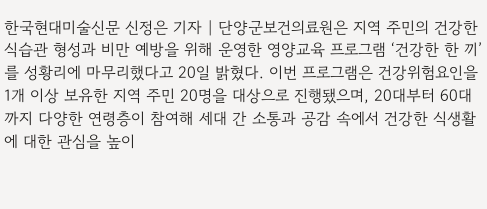한국현대미술신문 신정은 기자 | 단양군보건의료원은 지역 주민의 건강한 식습관 형성과 비만 예방을 위해 운영한 영양교육 프로그램 ‘건강한 한 끼’를 성황리에 마무리했다고 20일 밝혔다. 이번 프로그램은 건강위험요인을 1개 이상 보유한 지역 주민 20명을 대상으로 진행됐으며, 20대부터 60대까지 다양한 연령층이 참여해 세대 간 소통과 공감 속에서 건강한 식생활에 대한 관심을 높이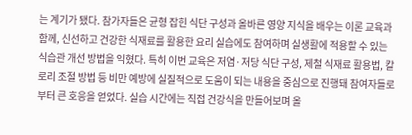는 계기가 됐다. 참가자들은 균형 잡힌 식단 구성과 올바른 영양 지식을 배우는 이론 교육과 함께, 신선하고 건강한 식재료를 활용한 요리 실습에도 참여하며 실생활에 적용할 수 있는 식습관 개선 방법을 익혔다. 특히 이번 교육은 저염·저당 식단 구성, 제철 식재료 활용법, 칼로리 조절 방법 등 비만 예방에 실질적으로 도움이 되는 내용을 중심으로 진행돼 참여자들로부터 큰 호응을 얻었다. 실습 시간에는 직접 건강식을 만들어보며 올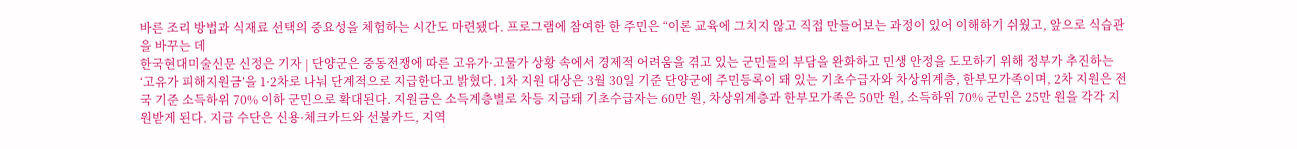바른 조리 방법과 식재료 선택의 중요성을 체험하는 시간도 마련됐다. 프로그램에 참여한 한 주민은 “이론 교육에 그치지 않고 직접 만들어보는 과정이 있어 이해하기 쉬웠고, 앞으로 식습관을 바꾸는 데
한국현대미술신문 신정은 기자 | 단양군은 중동전쟁에 따른 고유가·고물가 상황 속에서 경제적 어려움을 겪고 있는 군민들의 부담을 완화하고 민생 안정을 도모하기 위해 정부가 추진하는 ‘고유가 피해지원금’을 1·2차로 나눠 단계적으로 지급한다고 밝혔다. 1차 지원 대상은 3월 30일 기준 단양군에 주민등록이 돼 있는 기초수급자와 차상위계층, 한부모가족이며, 2차 지원은 전국 기준 소득하위 70% 이하 군민으로 확대된다. 지원금은 소득계층별로 차등 지급돼 기초수급자는 60만 원, 차상위계층과 한부모가족은 50만 원, 소득하위 70% 군민은 25만 원을 각각 지원받게 된다. 지급 수단은 신용·체크카드와 선불카드, 지역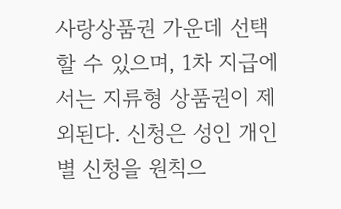사랑상품권 가운데 선택할 수 있으며, 1차 지급에서는 지류형 상품권이 제외된다. 신청은 성인 개인별 신청을 원칙으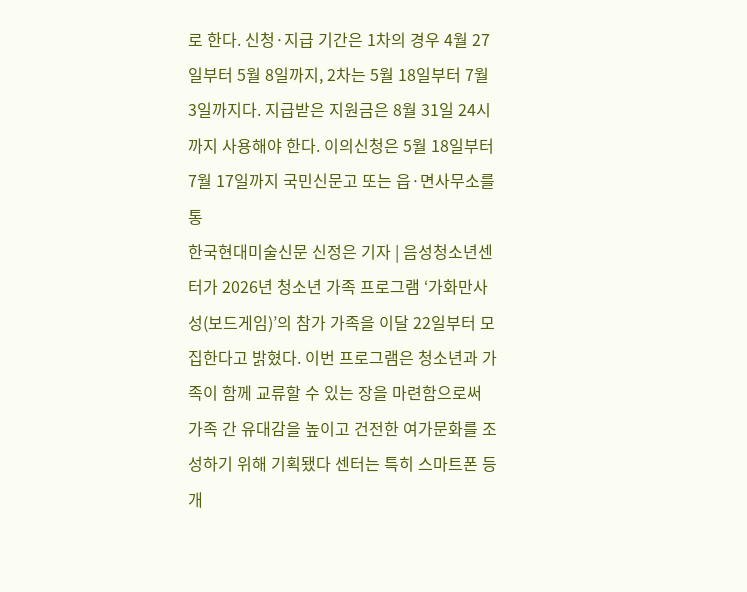로 한다. 신청·지급 기간은 1차의 경우 4월 27일부터 5월 8일까지, 2차는 5월 18일부터 7월 3일까지다. 지급받은 지원금은 8월 31일 24시까지 사용해야 한다. 이의신청은 5월 18일부터 7월 17일까지 국민신문고 또는 읍·면사무소를 통
한국현대미술신문 신정은 기자 | 음성청소년센터가 2026년 청소년 가족 프로그램 ‘가화만사성(보드게임)’의 참가 가족을 이달 22일부터 모집한다고 밝혔다. 이번 프로그램은 청소년과 가족이 함께 교류할 수 있는 장을 마련함으로써 가족 간 유대감을 높이고 건전한 여가문화를 조성하기 위해 기획됐다 센터는 특히 스마트폰 등 개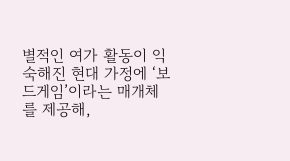별적인 여가 활동이 익숙해진 현대 가정에 ‘보드게임’이라는 매개체를 제공해,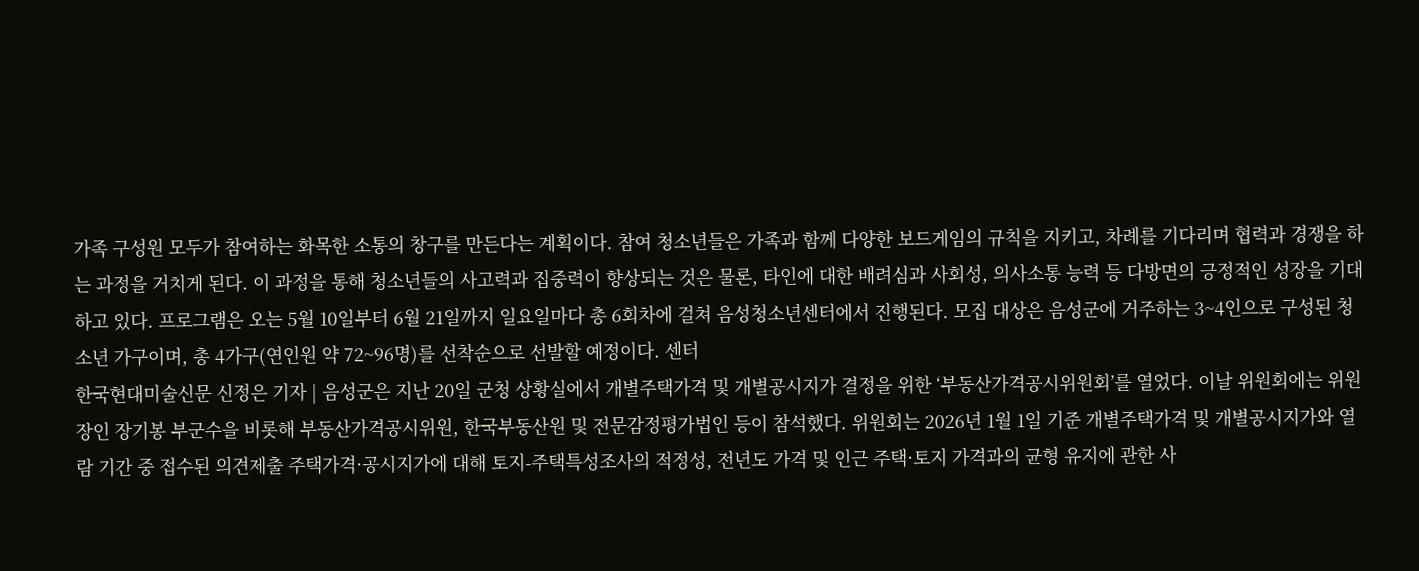가족 구성원 모두가 참여하는 화목한 소통의 창구를 만든다는 계획이다. 참여 청소년들은 가족과 함께 다양한 보드게임의 규칙을 지키고, 차례를 기다리며 협력과 경쟁을 하는 과정을 거치게 된다. 이 과정을 통해 청소년들의 사고력과 집중력이 향상되는 것은 물론, 타인에 대한 배려심과 사회성, 의사소통 능력 등 다방면의 긍정적인 성장을 기대하고 있다. 프로그램은 오는 5월 10일부터 6월 21일까지 일요일마다 총 6회차에 걸쳐 음성청소년센터에서 진행된다. 모집 대상은 음성군에 거주하는 3~4인으로 구성된 청소년 가구이며, 총 4가구(연인원 약 72~96명)를 선착순으로 선발할 예정이다. 센터
한국현대미술신문 신정은 기자 | 음성군은 지난 20일 군청 상황실에서 개별주택가격 및 개별공시지가 결정을 위한 ‘부동산가격공시위원회’를 열었다. 이날 위원회에는 위원장인 장기봉 부군수을 비롯해 부동산가격공시위원, 한국부동산원 및 전문감정평가법인 등이 참석했다. 위원회는 2026년 1월 1일 기준 개별주택가격 및 개별공시지가와 열람 기간 중 접수된 의견제출 주택가격·공시지가에 대해 토지-주택특성조사의 적정성, 전년도 가격 및 인근 주택·토지 가격과의 균형 유지에 관한 사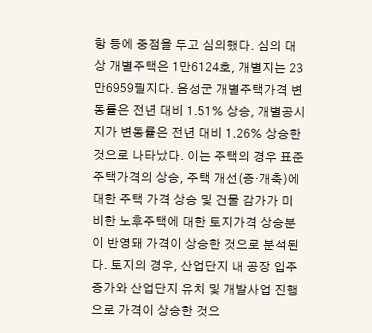항 등에 중점을 두고 심의했다. 심의 대상 개별주택은 1만6124호, 개별지는 23만6959필지다. 음성군 개별주택가격 변동률은 전년 대비 1.51% 상승, 개별공시지가 변동률은 전년 대비 1.26% 상승한 것으로 나타났다. 이는 주택의 경우 표준주택가격의 상승, 주택 개선(증·개축)에 대한 주택 가격 상승 및 건물 감가가 미비한 노후주택에 대한 토지가격 상승분이 반영돼 가격이 상승한 것으로 분석된다. 토지의 경우, 산업단지 내 공장 입주 증가와 산업단지 유치 및 개발사업 진행으로 가격이 상승한 것으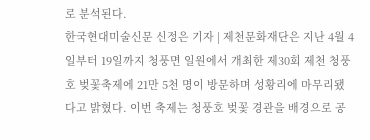로 분석된다.
한국현대미술신문 신정은 기자 | 제천문화재단은 지난 4월 4일부터 19일까지 청풍면 일원에서 개최한 제30회 제천 청풍호 벚꽃축제에 21만 5천 명이 방문하며 성황리에 마무리됐다고 밝혔다. 이번 축제는 청풍호 벚꽃 경관을 배경으로 공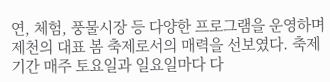연, 체험, 풍물시장 등 다양한 프로그램을 운영하며 제천의 대표 봄 축제로서의 매력을 선보였다. 축제 기간 매주 토요일과 일요일마다 다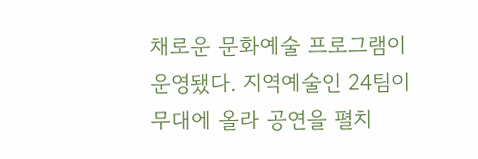채로운 문화예술 프로그램이 운영됐다. 지역예술인 24팀이 무대에 올라 공연을 펼치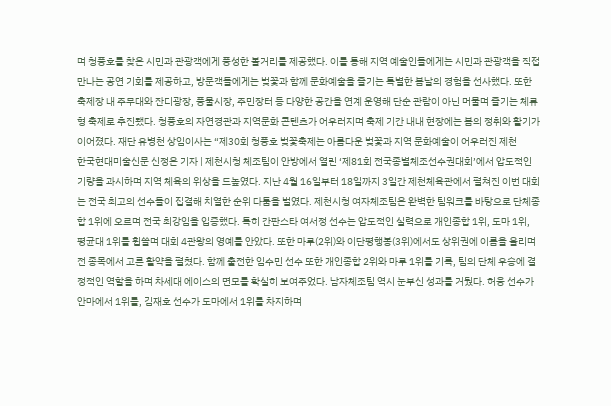며 청풍호를 찾은 시민과 관광객에게 풍성한 볼거리를 제공했다. 이를 통해 지역 예술인들에게는 시민과 관광객을 직접 만나는 공연 기회를 제공하고, 방문객들에게는 벚꽃과 함께 문화예술을 즐기는 특별한 봄날의 경험을 선사했다. 또한 축제장 내 주무대와 잔디광장, 풍물시장, 주민장터 등 다양한 공간을 연계 운영해 단순 관람이 아닌 머물며 즐기는 체류형 축제로 추진됐다. 청풍호의 자연경관과 지역문화 콘텐츠가 어우러지며 축제 기간 내내 현장에는 봄의 정취와 활기가 이어졌다. 재단 유병천 상임이사는 “제30회 청풍호 벚꽃축제는 아름다운 벚꽃과 지역 문화예술이 어우러진 제천
한국현대미술신문 신정은 기자 | 제천시청 체조팀이 안방에서 열린 ‘제81회 전국종별체조선수권대회’에서 압도적인 기량을 과시하며 지역 체육의 위상을 드높였다. 지난 4월 16일부터 18일까지 3일간 제천체육관에서 펼쳐진 이번 대회는 전국 최고의 선수들이 집결해 치열한 순위 다툼을 벌였다. 제천시청 여자체조팀은 완벽한 팀워크를 바탕으로 단체종합 1위에 오르며 전국 최강임을 입증했다. 특히 간판스타 여서정 선수는 압도적인 실력으로 개인종합 1위, 도마 1위, 평균대 1위를 휩쓸며 대회 4관왕의 영예를 안았다. 또한 마루(2위)와 이단평행봉(3위)에서도 상위권에 이름을 올리며 전 종목에서 고른 활약을 펼쳤다. 함께 출전한 임수민 선수 또한 개인종합 2위와 마루 1위를 기록, 팀의 단체 우승에 결정적인 역할을 하며 차세대 에이스의 면모를 확실히 보여주었다. 남자체조팀 역시 눈부신 성과를 거뒀다. 허웅 선수가 안마에서 1위를, 김재호 선수가 도마에서 1위를 차지하며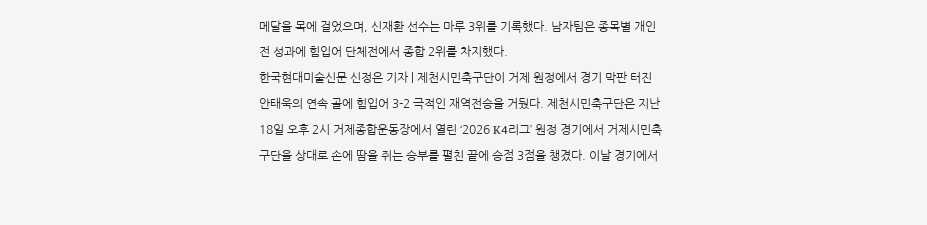메달을 목에 걸었으며, 신재환 선수는 마루 3위를 기록했다. 남자팀은 종목별 개인전 성과에 힘입어 단체전에서 종합 2위를 차지했다.
한국현대미술신문 신정은 기자 | 제천시민축구단이 거제 원정에서 경기 막판 터진 안태욱의 연속 골에 힘입어 3-2 극적인 재역전승을 거뒀다. 제천시민축구단은 지난 18일 오후 2시 거제종합운동장에서 열린 ‘2026 K4리그’ 원정 경기에서 거제시민축구단을 상대로 손에 땀을 쥐는 승부를 펼친 끝에 승점 3점을 챙겼다. 이날 경기에서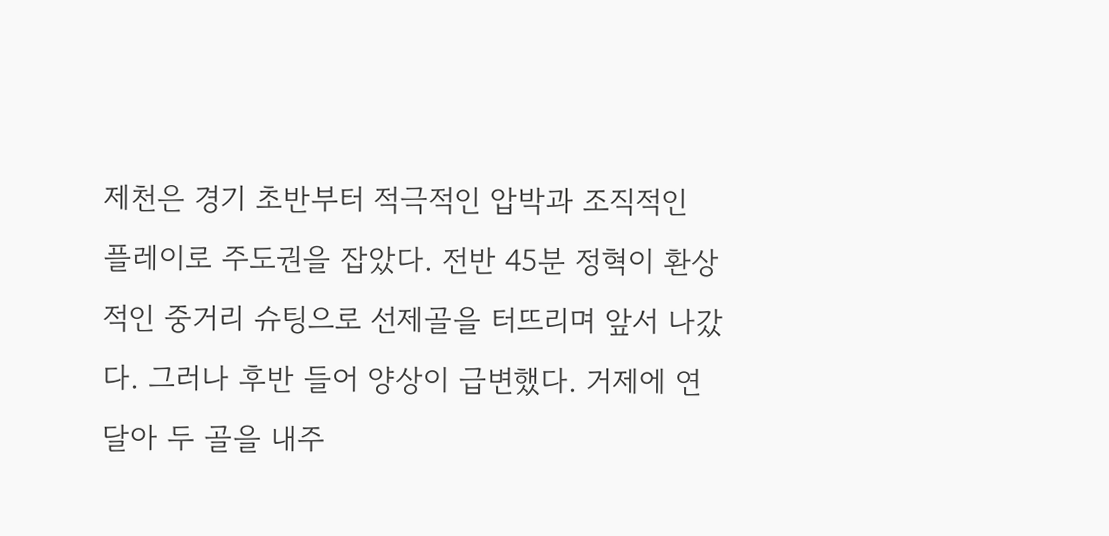제천은 경기 초반부터 적극적인 압박과 조직적인 플레이로 주도권을 잡았다. 전반 45분 정혁이 환상적인 중거리 슈팅으로 선제골을 터뜨리며 앞서 나갔다. 그러나 후반 들어 양상이 급변했다. 거제에 연달아 두 골을 내주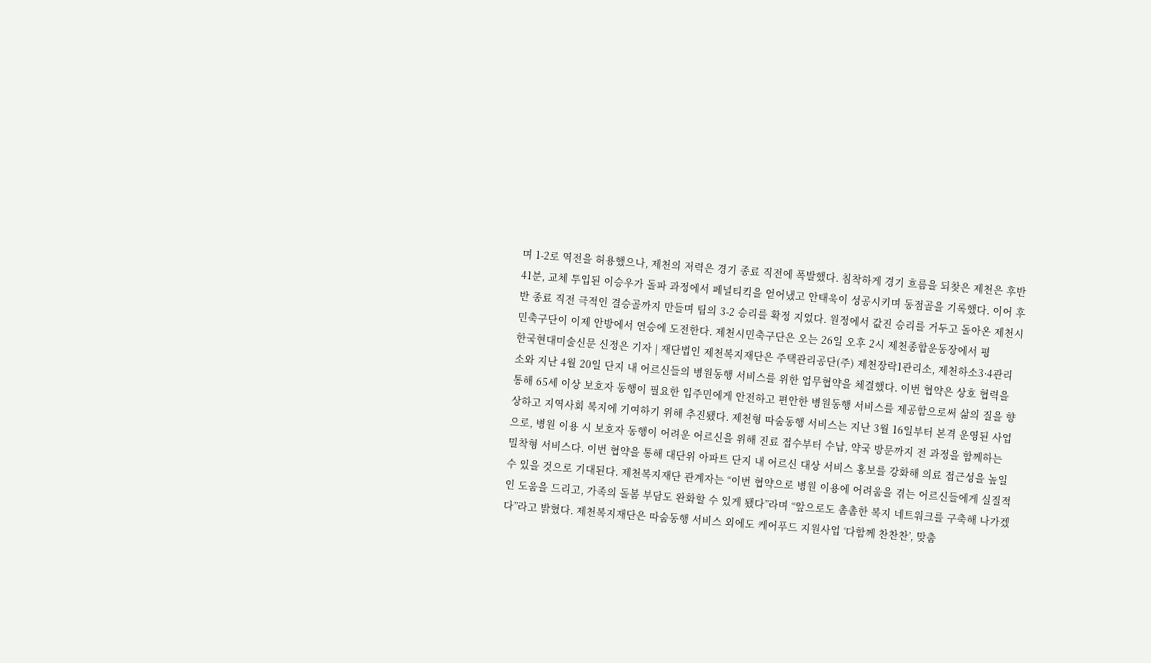며 1-2로 역전을 허용했으나, 제천의 저력은 경기 종료 직전에 폭발했다. 침착하게 경기 흐름을 되찾은 제천은 후반 41분, 교체 투입된 이승우가 돌파 과정에서 페널티킥을 얻어냈고 안태욱이 성공시키며 동점골을 기록했다. 이어 후반 종료 직전 극적인 결승골까지 만들며 팀의 3-2 승리를 확정 지었다. 원정에서 값진 승리를 거두고 돌아온 제천시민축구단이 이제 안방에서 연승에 도전한다. 제천시민축구단은 오는 26일 오후 2시 제천종합운동장에서 평
한국현대미술신문 신정은 기자 | 재단법인 제천복지재단은 주택관리공단(주) 제천장락1관리소, 제천하소3·4관리소와 지난 4월 20일 단지 내 어르신들의 병원동행 서비스를 위한 업무협약을 체결했다. 이번 협약은 상호 협력을 통해 65세 이상 보호자 동행이 필요한 입주민에게 안전하고 편안한 병원동행 서비스를 제공함으로써 삶의 질을 향상하고 지역사회 복지에 기여하기 위해 추진됐다. 제천형 따숨동행 서비스는 지난 3월 16일부터 본격 운영된 사업으로, 병원 이용 시 보호자 동행이 어려운 어르신을 위해 진료 접수부터 수납, 약국 방문까지 전 과정을 함께하는 밀착형 서비스다. 이번 협약을 통해 대단위 아파트 단지 내 어르신 대상 서비스 홍보를 강화해 의료 접근성을 높일 수 있을 것으로 기대된다. 제천복지재단 관계자는 “이번 협약으로 병원 이용에 어려움을 겪는 어르신들에게 실질적인 도움을 드리고, 가족의 돌봄 부담도 완화할 수 있게 됐다”라며 “앞으로도 촘촘한 복지 네트워크를 구축해 나가겠다”라고 밝혔다. 제천복지재단은 따숨동행 서비스 외에도 케어푸드 지원사업 ‘다함께 찬찬찬’, 맞춤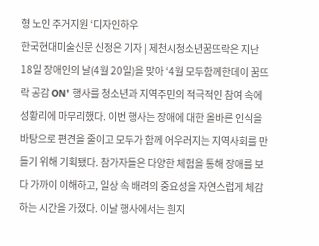형 노인 주거지원 ‘디자인하우
한국현대미술신문 신정은 기자 | 제천시청소년꿈뜨락은 지난 18일 장애인의 날(4월 20일)을 맞아 ‘4월 모두함께한데이 꿈뜨락 공감 ON’ 행사를 청소년과 지역주민의 적극적인 참여 속에 성황리에 마무리했다. 이번 행사는 장애에 대한 올바른 인식을 바탕으로 편견을 줄이고 모두가 함께 어우러지는 지역사회를 만들기 위해 기획됐다. 참가자들은 다양한 체험을 통해 장애를 보다 가까이 이해하고, 일상 속 배려의 중요성을 자연스럽게 체감하는 시간을 가졌다. 이날 행사에서는 흰지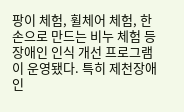팡이 체험, 휠체어 체험, 한 손으로 만드는 비누 체험 등 장애인 인식 개선 프로그램이 운영됐다. 특히 제천장애인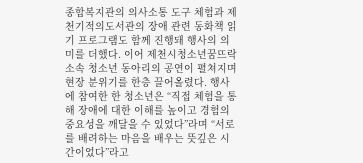종합복지관의 의사소통 도구 체험과 제천기적의도서관의 장애 관련 동화책 읽기 프로그램도 함께 진행돼 행사의 의미를 더했다. 이어 제천시청소년꿈뜨락 소속 청소년 동아리의 공연이 펼쳐지며 현장 분위기를 한층 끌어올렸다. 행사에 참여한 한 청소년은 “직접 체험을 통해 장애에 대한 이해를 높이고 경험의 중요성을 깨달을 수 있었다”라며 “서로를 배려하는 마음을 배우는 뜻깊은 시간이었다”라고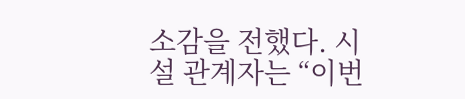소감을 전했다. 시설 관계자는 “이번